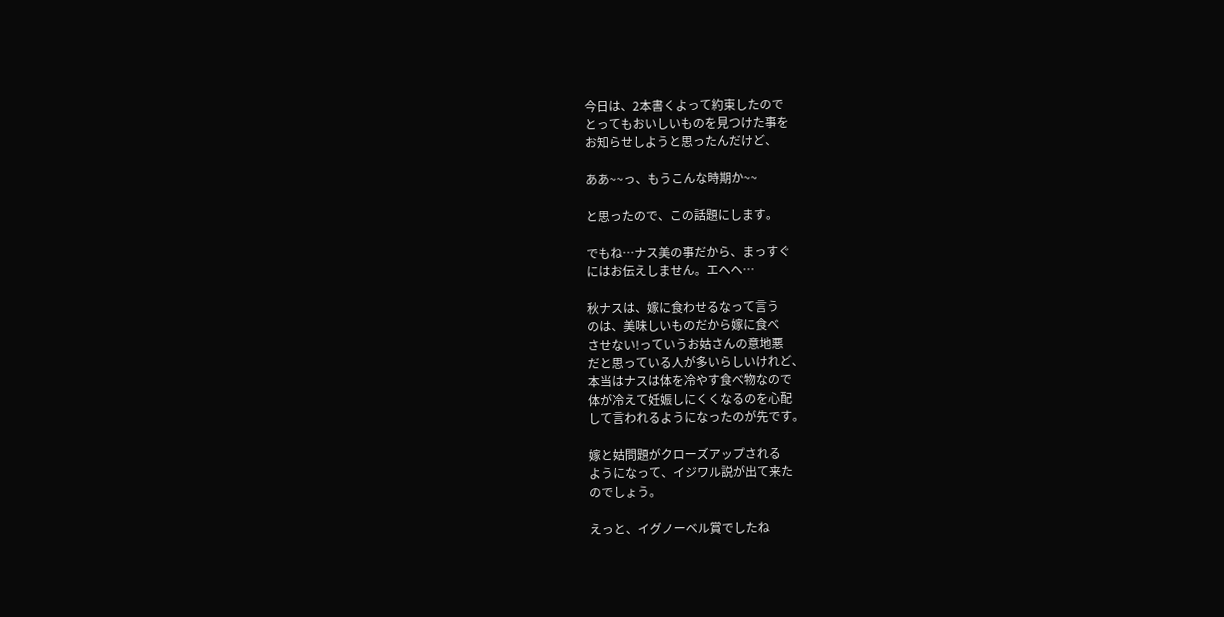今日は、2本書くよって約束したので
とってもおいしいものを見つけた事を
お知らせしようと思ったんだけど、

ああ~~っ、もうこんな時期か~~

と思ったので、この話題にします。

でもね…ナス美の事だから、まっすぐ
にはお伝えしません。エヘヘ…

秋ナスは、嫁に食わせるなって言う
のは、美味しいものだから嫁に食べ
させない!っていうお姑さんの意地悪
だと思っている人が多いらしいけれど、
本当はナスは体を冷やす食べ物なので
体が冷えて妊娠しにくくなるのを心配
して言われるようになったのが先です。

嫁と姑問題がクローズアップされる
ようになって、イジワル説が出て来た
のでしょう。

えっと、イグノーベル賞でしたね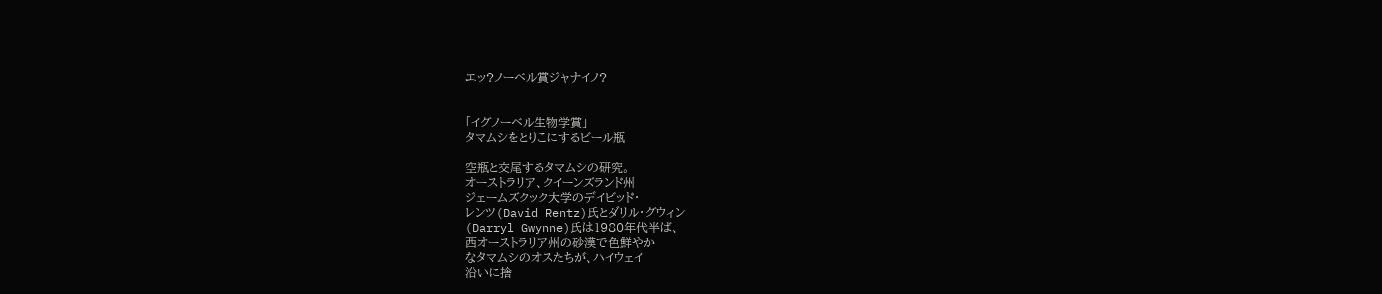エッ?ノーベル賞ジャナイノ?


「イグノーベル生物学賞」
タマムシをとりこにするビール瓶

空瓶と交尾するタマムシの研究。
オーストラリア、クイーンズランド州
ジェームズクック大学のデイビッド・
レンツ(David Rentz)氏とダリル・グウィン
(Darryl Gwynne)氏は1980年代半ば、
西オーストラリア州の砂漠で色鮮やか
なタマムシのオスたちが、ハイウェイ
沿いに捨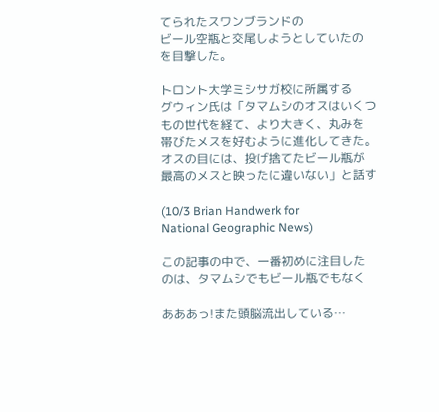てられたスワンブランドの
ビール空瓶と交尾しようとしていたの
を目撃した。

トロント大学ミシサガ校に所属する
グウィン氏は「タマムシのオスはいくつ
もの世代を経て、より大きく、丸みを
帯びたメスを好むように進化してきた。
オスの目には、投げ捨てたビール瓶が
最高のメスと映ったに違いない」と話す

(10/3 Brian Handwerk for
National Geographic News)

この記事の中で、一番初めに注目した
のは、タマムシでもビール瓶でもなく

あああっ!また頭脳流出している…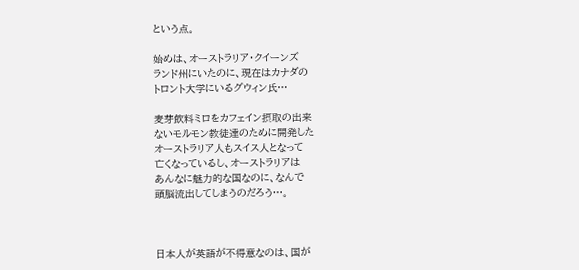という点。

始めは、オーストラリア・クイーンズ
ランド州にいたのに、現在はカナダの
トロント大学にいるグウィン氏…

麦芽飲料ミロをカフェイン摂取の出来
ないモルモン教徒達のために開発した
オーストラリア人もスイス人となって
亡くなっているし、オーストラリアは
あんなに魅力的な国なのに、なんで
頭脳流出してしまうのだろう…。



日本人が英語が不得意なのは、国が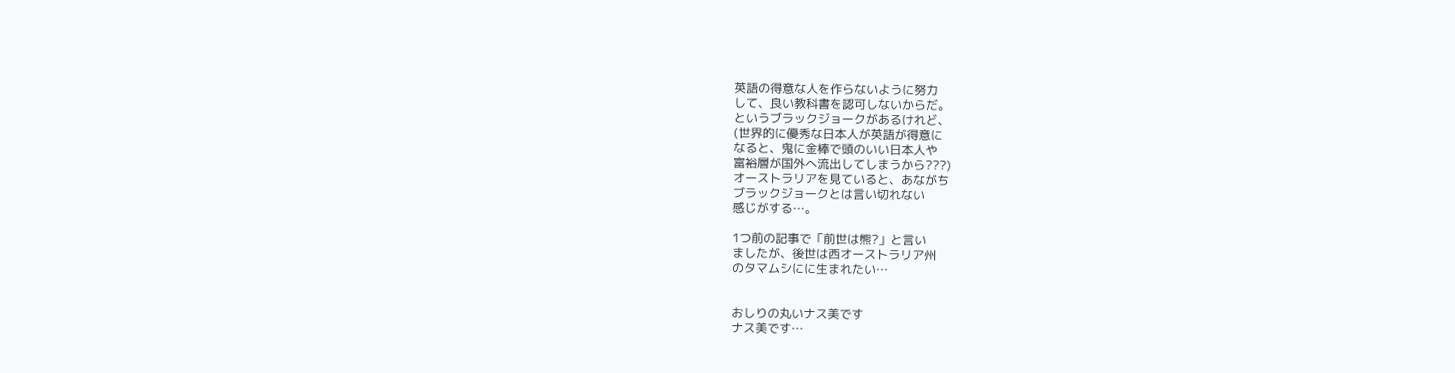英語の得意な人を作らないように努力
して、良い教科書を認可しないからだ。
というブラックジョークがあるけれど、
(世界的に優秀な日本人が英語が得意に
なると、鬼に金棒で頭のいい日本人や
富裕層が国外へ流出してしまうから???)
オーストラリアを見ていると、あながち
ブラックジョークとは言い切れない
感じがする…。

1つ前の記事で「前世は熊?」と言い
ましたが、後世は西オーストラリア州
のタマムシにに生まれたい…


おしりの丸いナス美です
ナス美です…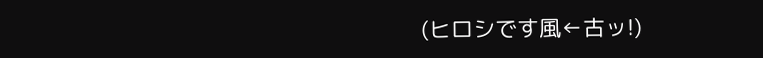(ヒロシです風←古ッ!)